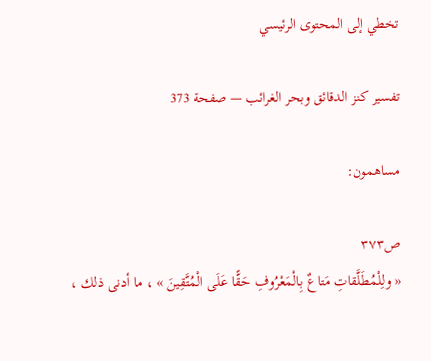تخطي إلى المحتوى الرئيسي

تفسير كنز الدقائق وبحر الغرائب — صفحة 373

مساهمون:

ص٣٧٣
« ولِلْمُطَلَّقاتِ مَتاعٌ بِالْمَعْرُوفِ حَقًّا عَلَى الْمُتَّقِينَ » ، ما أدنى ذلك ،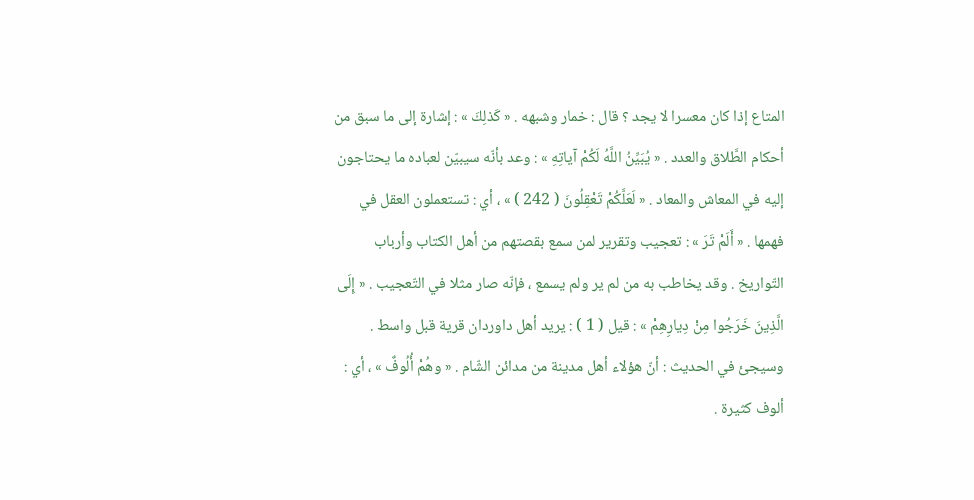المتاع إذا كان معسرا لا يجد ؟ قال : خمار وشبهه . « كَذلِكَ » : إشارة إلى ما سبق من أحكام الطَّلاق والعدد . « يُبَيِّنُ اللَّهُ لَكُمْ آياتِهِ » : وعد بأنّه سيبيّن لعباده ما يحتاجون إليه في المعاش والمعاد . « لَعَلَّكُمْ تَعْقِلُونَ ( 242 ) » ، أي : تستعملون العقل في فهمها . « أَلَمْ تَرَ » : تعجيب وتقرير لمن سمع بقصتهم من أهل الكتاب وأرباب التّواريخ . وقد يخاطب به من لم ير ولم يسمع ، فإنّه صار مثلا في التّعجيب . « إِلَى الَّذِينَ خَرَجُوا مِنْ دِيارِهِمْ » : قيل ( 1 ) : يريد أهل داوردان قرية قبل واسط . وسيجئ في الحديث : أنّ هؤلاء أهل مدينة من مدائن الشّام . « وهُمْ أُلُوفٌ » ، أي : ألوف كثيرة .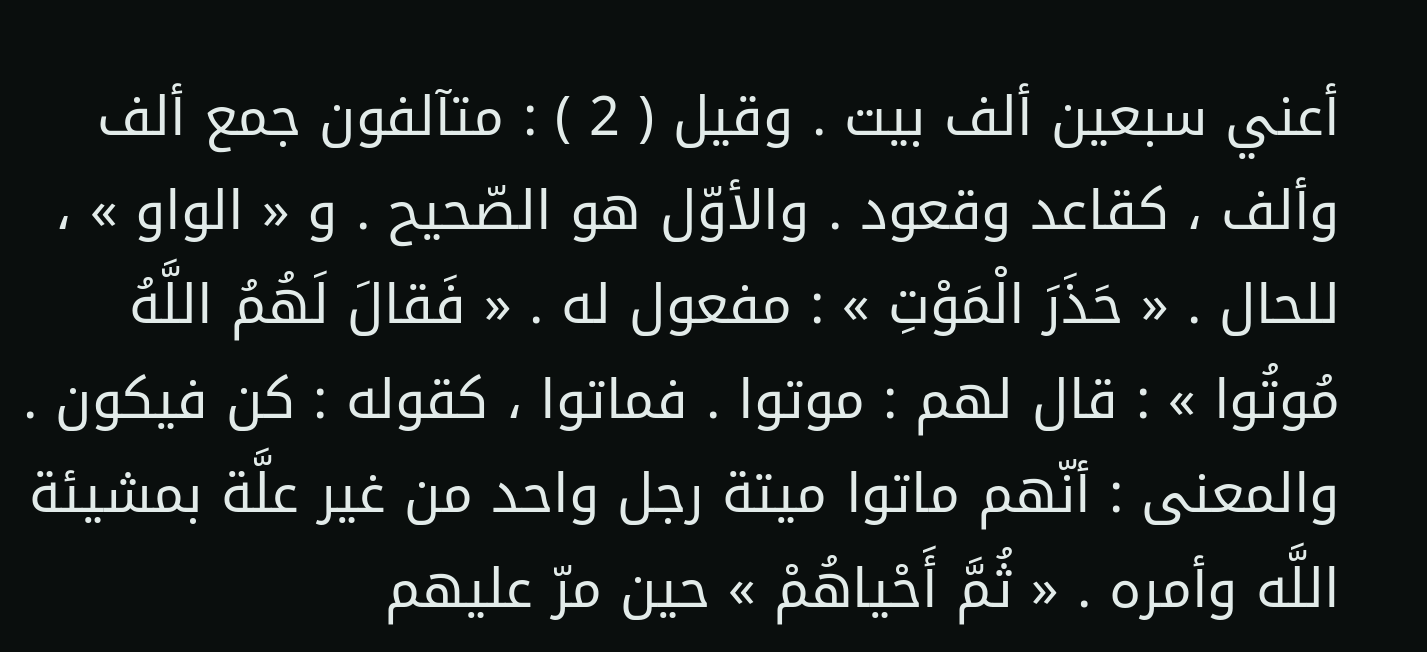أعني سبعين ألف بيت . وقيل ( 2 ) : متآلفون جمع ألف وألف ، كقاعد وقعود . والأوّل هو الصّحيح . و « الواو » ، للحال . « حَذَرَ الْمَوْتِ » : مفعول له . « فَقالَ لَهُمُ اللَّهُ مُوتُوا » : قال لهم : موتوا . فماتوا ، كقوله : كن فيكون . والمعنى : أنّهم ماتوا ميتة رجل واحد من غير علَّة بمشيئة اللَّه وأمره . « ثُمَّ أَحْياهُمْ » حين مرّ عليهم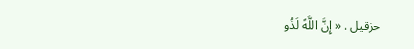حزقيل . « إِنَّ اللَّهً لَذُو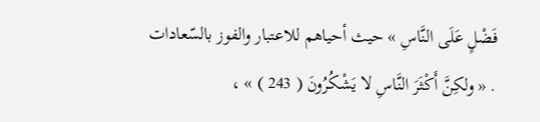فَضْلٍ عَلَى النَّاسِ » حيث أحياهم للاعتبار والفوز بالسّعادات . « ولكِنَّ أَكْثَرَ النَّاسِ لا يَشْكُرُونَ ( 243 ) » ،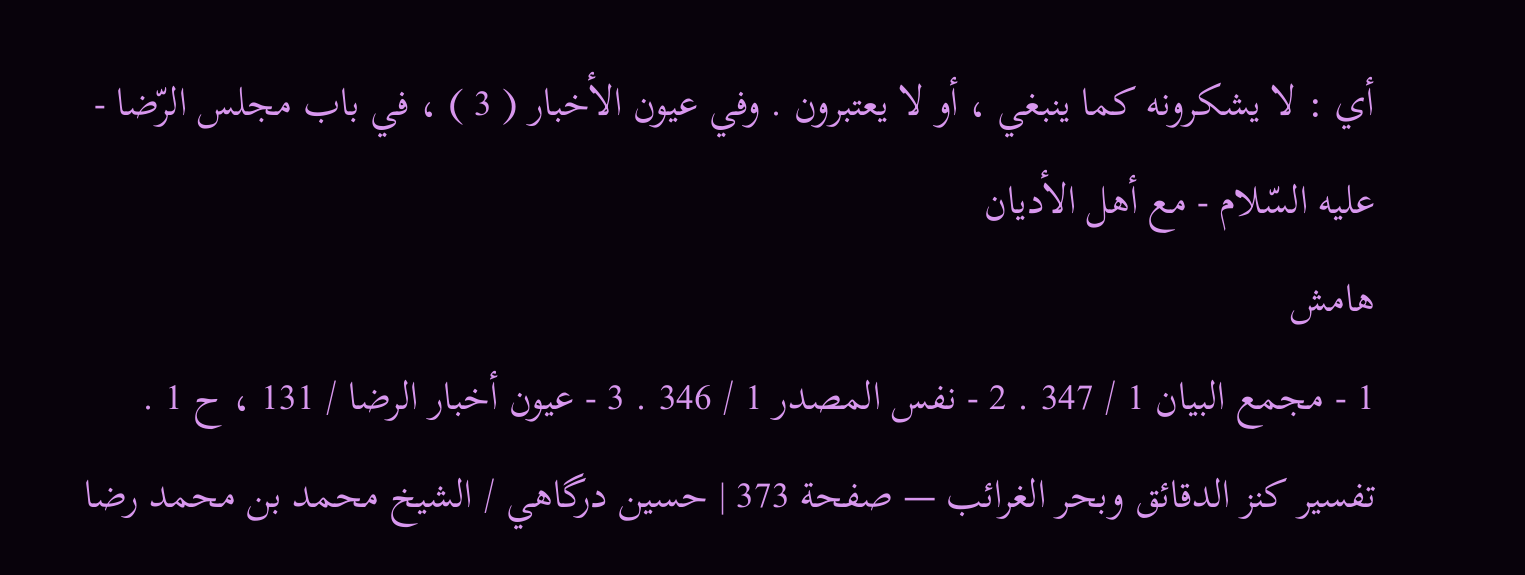أي : لا يشكرونه كما ينبغي ، أو لا يعتبرون . وفي عيون الأخبار ( 3 ) ، في باب مجلس الرّضا - عليه السّلام - مع أهل الأديان
هامش
1 - مجمع البيان 1 / 347 . 2 - نفس المصدر 1 / 346 . 3 - عيون أخبار الرضا / 131 ، ح 1 .
تفسير كنز الدقائق وبحر الغرائب — صفحة 373 | حسين درگاهي / الشيخ محمد بن محمد رضا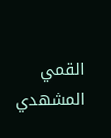القمي المشهدي